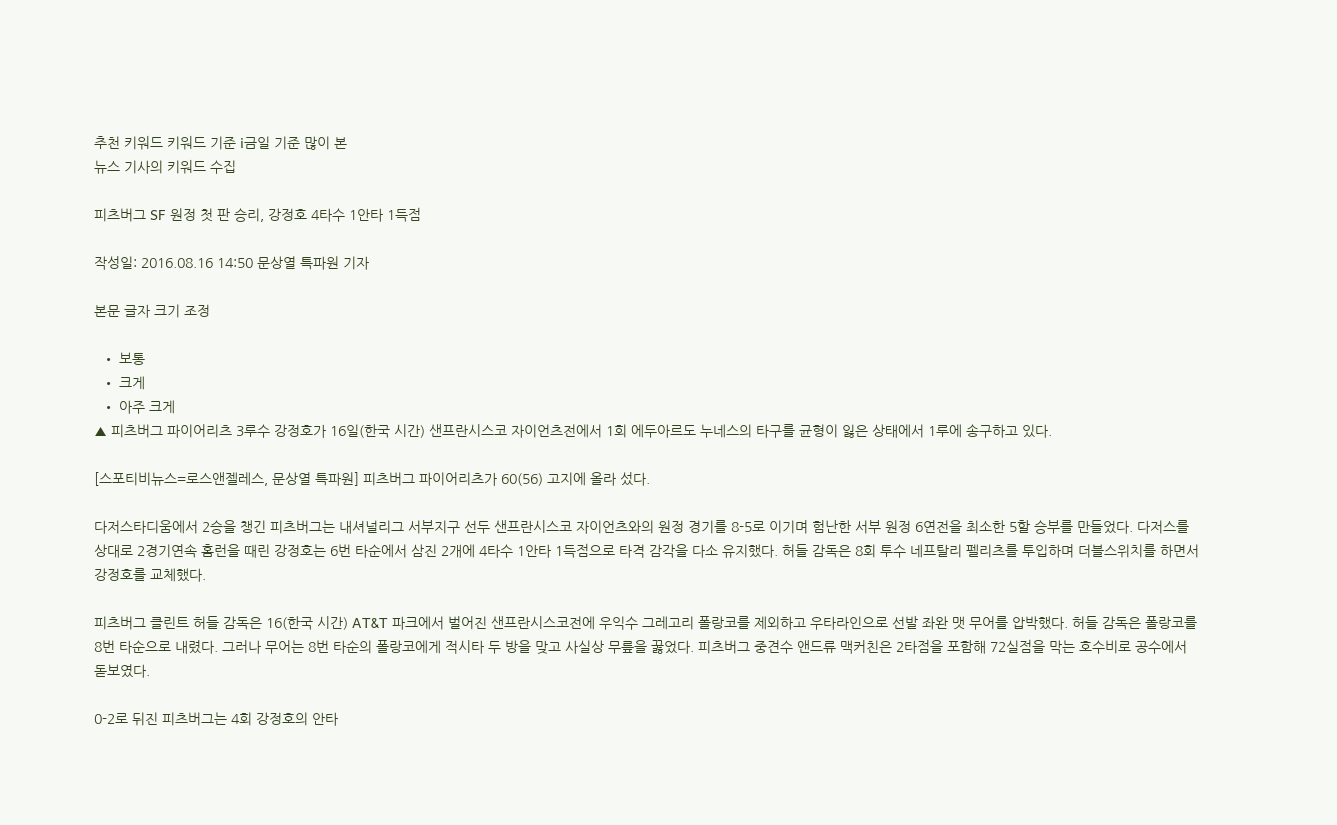추천 키워드 키워드 기준 i금일 기준 많이 본
뉴스 기사의 키워드 수집

피츠버그 SF 원정 첫 판 승리, 강정호 4타수 1안타 1득점

작성일: 2016.08.16 14:50 문상열 특파원 기자

본문 글자 크기 조정

  • 보통
  • 크게
  • 아주 크게
▲ 피츠버그 파이어리츠 3루수 강정호가 16일(한국 시간) 샌프란시스코 자이언츠전에서 1회 에두아르도 누네스의 타구를 균형이 잃은 상태에서 1루에 송구하고 있다.

[스포티비뉴스=로스앤젤레스, 문상열 특파원] 피츠버그 파이어리츠가 60(56) 고지에 올라 섰다.

다저스타디움에서 2승을 챙긴 피츠버그는 내셔널리그 서부지구 선두 샌프란시스코 자이언츠와의 원정 경기를 8-5로 이기며 험난한 서부 원정 6연전을 최소한 5할 승부를 만들었다. 다저스를 상대로 2경기연속 홈런을 때린 강정호는 6번 타순에서 삼진 2개에 4타수 1안타 1득점으로 타격 감각을 다소 유지했다. 허들 감독은 8회 투수 네프탈리 펠리츠를 투입하며 더블스위치를 하면서 강정호를 교체했다.

피츠버그 클린트 허들 감독은 16(한국 시간) AT&T 파크에서 벌어진 샌프란시스코전에 우익수 그레고리 폴랑코를 제외하고 우타라인으로 선발 좌완 맷 무어를 압박했다. 허들 감독은 폴랑코를 8번 타순으로 내렸다. 그러나 무어는 8번 타순의 폴랑코에게 적시타 두 방을 맞고 사실상 무릎을 꿇었다. 피츠버그 중견수 앤드류 맥커친은 2타점을 포함해 72실점을 막는 호수비로 공수에서 돋보였다.

0-2로 뒤진 피츠버그는 4회 강정호의 안타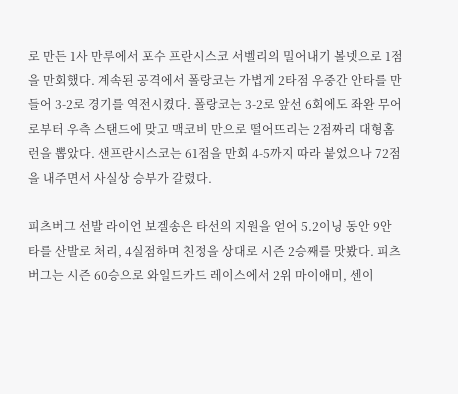로 만든 1사 만루에서 포수 프란시스코 서벨리의 밀어내기 볼넷으로 1점을 만회했다. 계속된 공격에서 폴랑코는 가볍게 2타점 우중간 안타를 만들어 3-2로 경기를 역전시켰다. 폴랑코는 3-2로 앞선 6회에도 좌완 무어로부터 우측 스탠드에 맞고 맥코비 만으로 떨어뜨리는 2점짜리 대형홈런을 뽑았다. 샌프란시스코는 61점을 만회 4-5까지 따라 붙었으나 72점을 내주면서 사실상 승부가 갈렸다.

피츠버그 선발 라이언 보겔송은 타선의 지원을 얻어 5.2이닝 동안 9안타를 산발로 처리, 4실점하며 친정을 상대로 시즌 2승째를 맛봤다. 피츠버그는 시즌 60승으로 와일드카드 레이스에서 2위 마이애미, 센이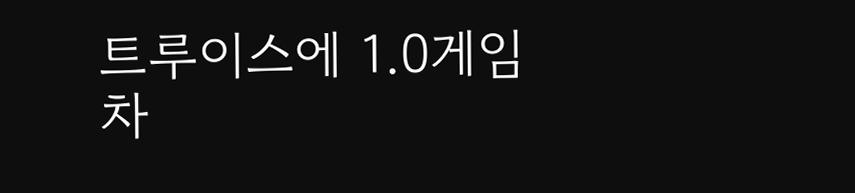트루이스에 1.0게임 차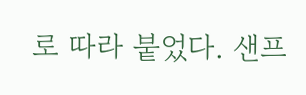로 따라 붙었다. 샌프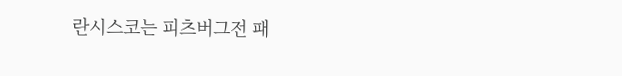란시스코는 피츠버그전 패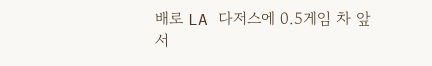배로 LA 다저스에 0.5게임 차 앞서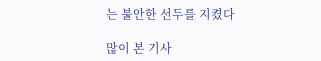는 불안한 선두를 지켰다

많이 본 기사